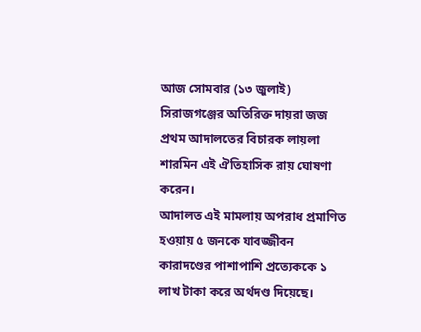আজ সোমবার (১৩ জুলাই) সিরাজগঞ্জের অতিরিক্ত দায়রা জজ প্রথম আদালতের বিচারক লায়লা শারমিন এই ঐতিহাসিক রায় ঘোষণা করেন।
আদালত এই মামলায় অপরাধ প্রমাণিত হওয়ায় ৫ জনকে যাবজ্জীবন কারাদণ্ডের পাশাপাশি প্রত্যেককে ১ লাখ টাকা করে অর্থদণ্ড দিয়েছে।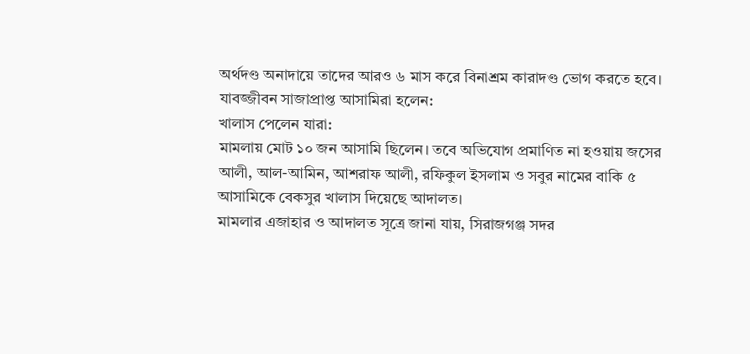অর্থদণ্ড অনাদায়ে তাদের আরও ৬ মাস করে বিনাশ্রম কারাদণ্ড ভোগ করতে হবে।
যাবজ্জীবন সাজাপ্রাপ্ত আসামিরা হলেন:
খালাস পেলেন যারা:
মামলায় মোট ১০ জন আসামি ছিলেন। তবে অভিযোগ প্রমাণিত না হওয়ায় জসের আলী, আল-আমিন, আশরাফ আলী, রফিকুল ইসলাম ও সবুর নামের বাকি ৫ আসামিকে বেকসুর খালাস দিয়েছে আদালত।
মামলার এজাহার ও আদালত সূত্রে জানা যায়, সিরাজগঞ্জ সদর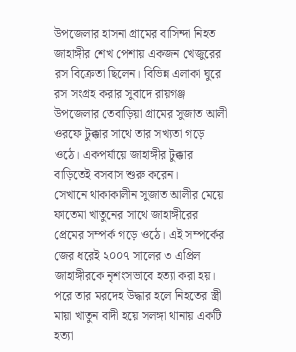উপজেলার হাসনা গ্রামের বাসিন্দা নিহত জাহাঙ্গীর শেখ পেশায় একজন খেজুরের রস বিক্রেতা ছিলেন। বিভিন্ন এলাকা ঘুরে রস সংগ্রহ করার সুবাদে রায়গঞ্জ উপজেলার তেবাড়িয়া গ্রামের সুজাত আলী ওরফে টুক্কার সাথে তার সখ্যতা গড়ে ওঠে। একপর্যায়ে জাহাঙ্গীর টুক্কার বাড়িতেই বসবাস শুরু করেন।
সেখানে থাকাকালীন সুজাত আলীর মেয়ে ফাতেমা খাতুনের সাথে জাহাঙ্গীরের প্রেমের সম্পর্ক গড়ে ওঠে। এই সম্পর্কের জের ধরেই ২০০৭ সালের ৩ এপ্রিল জাহাঙ্গীরকে নৃশংসভাবে হত্যা করা হয়। পরে তার মরদেহ উদ্ধার হলে নিহতের স্ত্রী মায়া খাতুন বাদী হয়ে সলঙ্গা থানায় একটি হত্যা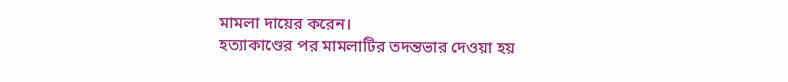মামলা দায়ের করেন।
হত্যাকাণ্ডের পর মামলাটির তদন্তভার দেওয়া হয়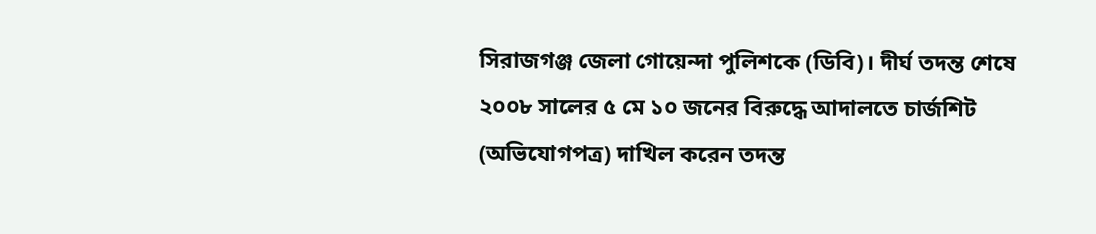সিরাজগঞ্জ জেলা গোয়েন্দা পুলিশকে (ডিবি)। দীর্ঘ তদন্ত শেষে ২০০৮ সালের ৫ মে ১০ জনের বিরুদ্ধে আদালতে চার্জশিট (অভিযোগপত্র) দাখিল করেন তদন্ত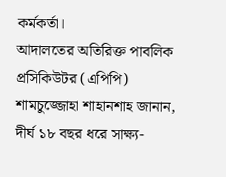কর্মকর্তা।
আদালতের অতিরিক্ত পাবলিক প্রসিকিউটর (এপিপি) শামচুজ্জোহা শাহানশাহ জানান, দীর্ঘ ১৮ বছর ধরে সাক্ষ্য-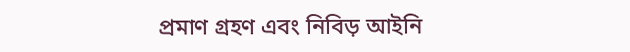প্রমাণ গ্রহণ এবং নিবিড় আইনি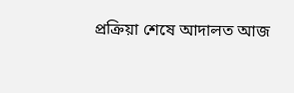প্রক্রিয়া শেষে আদালত আজ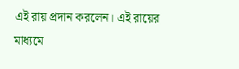এই রায় প্রদান করলেন। এই রায়ের মাধ্যমে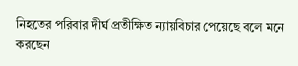নিহতের পরিবার দীর্ঘ প্রতীক্ষিত ন্যায়বিচার পেয়েছে বলে মনে করছেন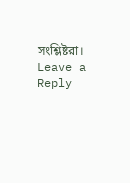সংশ্লিষ্টরা।
Leave a Reply